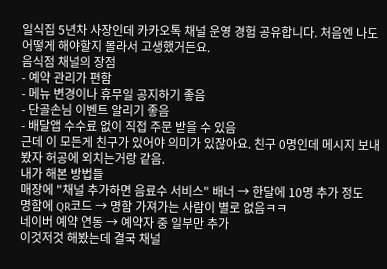일식집 5년차 사장인데 카카오톡 채널 운영 경험 공유합니다. 처음엔 나도 어떻게 해야할지 몰라서 고생했거든요.
음식점 채널의 장점
- 예약 관리가 편함
- 메뉴 변경이나 휴무일 공지하기 좋음
- 단골손님 이벤트 알리기 좋음
- 배달앱 수수료 없이 직접 주문 받을 수 있음
근데 이 모든게 친구가 있어야 의미가 있잖아요. 친구 0명인데 메시지 보내봤자 허공에 외치는거랑 같음.
내가 해본 방법들
매장에 "채널 추가하면 음료수 서비스" 배너 → 한달에 10명 추가 정도
명함에 QR코드 → 명함 가져가는 사람이 별로 없음ㅋㅋ
네이버 예약 연동 → 예약자 중 일부만 추가
이것저것 해봤는데 결국 채널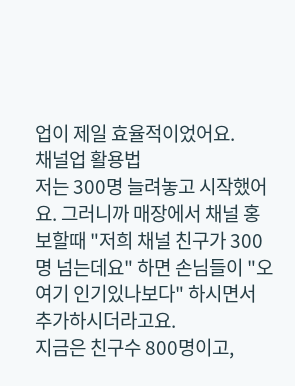업이 제일 효율적이었어요.
채널업 활용법
저는 300명 늘려놓고 시작했어요. 그러니까 매장에서 채널 홍보할때 "저희 채널 친구가 300명 넘는데요" 하면 손님들이 "오 여기 인기있나보다" 하시면서 추가하시더라고요.
지금은 친구수 800명이고,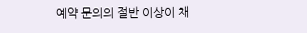예약 문의의 절반 이상이 채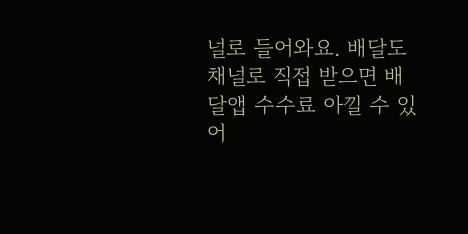널로 들어와요. 배달도 채널로 직접 받으면 배달앱 수수료 아낄 수 있어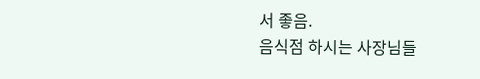서 좋음.
음식점 하시는 사장님들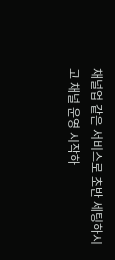채널업 같은 서비스로 초반 세팅하시고 채널 운영 시작하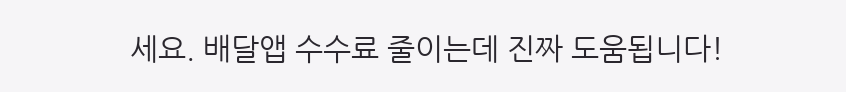세요. 배달앱 수수료 줄이는데 진짜 도움됩니다!